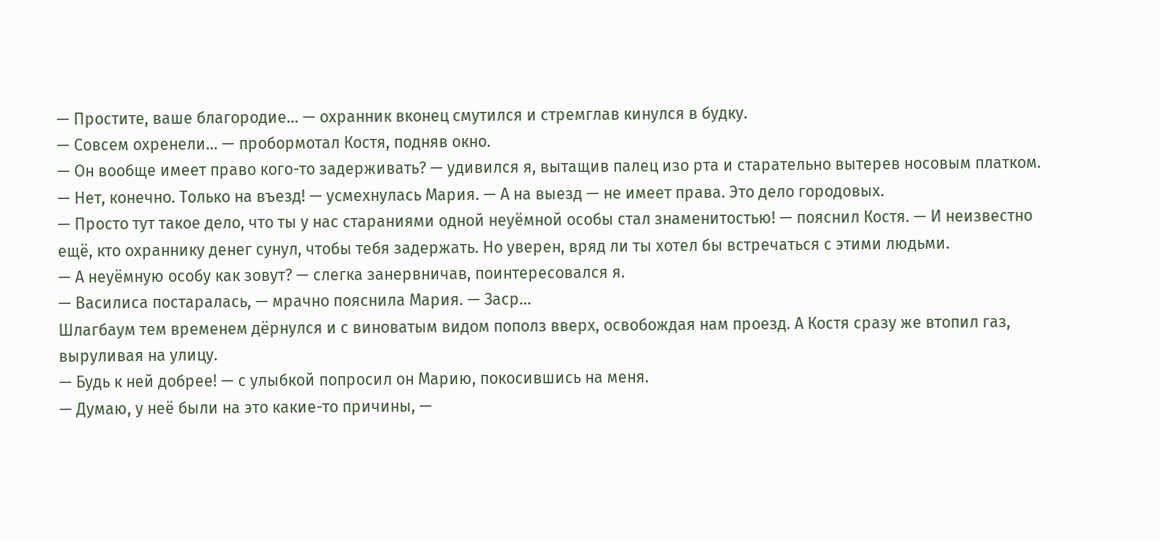— Простите, ваше благородие… — охранник вконец смутился и стремглав кинулся в будку.
— Совсем охренели… — пробормотал Костя, подняв окно.
— Он вообще имеет право кого-то задерживать? — удивился я, вытащив палец изо рта и старательно вытерев носовым платком.
— Нет, конечно. Только на въезд! — усмехнулась Мария. — А на выезд — не имеет права. Это дело городовых.
— Просто тут такое дело, что ты у нас стараниями одной неуёмной особы стал знаменитостью! — пояснил Костя. — И неизвестно ещё, кто охраннику денег сунул, чтобы тебя задержать. Но уверен, вряд ли ты хотел бы встречаться с этими людьми.
— А неуёмную особу как зовут? — слегка занервничав, поинтересовался я.
— Василиса постаралась, — мрачно пояснила Мария. — Заср…
Шлагбаум тем временем дёрнулся и с виноватым видом пополз вверх, освобождая нам проезд. А Костя сразу же втопил газ, выруливая на улицу.
— Будь к ней добрее! — с улыбкой попросил он Марию, покосившись на меня.
— Думаю, у неё были на это какие-то причины, —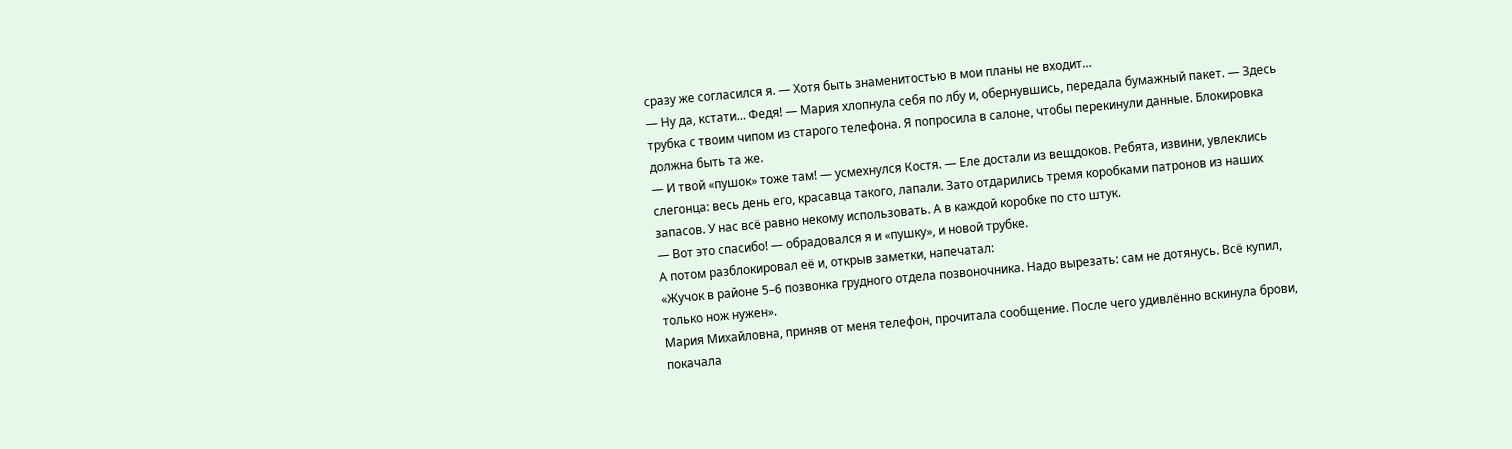сразу же согласился я. — Хотя быть знаменитостью в мои планы не входит…
— Ну да, кстати… Федя! — Мария хлопнула себя по лбу и, обернувшись, передала бумажный пакет. — Здесь трубка с твоим чипом из старого телефона. Я попросила в салоне, чтобы перекинули данные. Блокировка должна быть та же.
— И твой «пушок» тоже там! — усмехнулся Костя. — Еле достали из вещдоков. Ребята, извини, увлеклись слегонца: весь день его, красавца такого, лапали. Зато отдарились тремя коробками патронов из наших запасов. У нас всё равно некому использовать. А в каждой коробке по сто штук.
— Вот это спасибо! — обрадовался я и «пушку», и новой трубке.
А потом разблокировал её и, открыв заметки, напечатал:
«Жучок в районе 5–6 позвонка грудного отдела позвоночника. Надо вырезать: сам не дотянусь. Всё купил, только нож нужен».
Мария Михайловна, приняв от меня телефон, прочитала сообщение. После чего удивлённо вскинула брови, покачала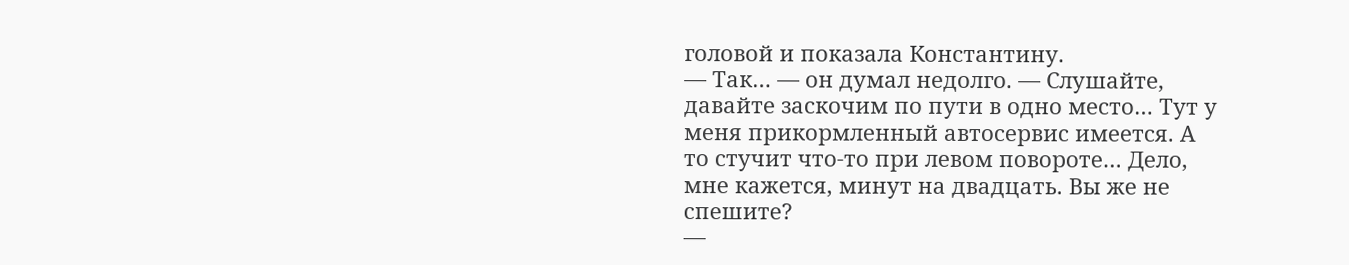головой и показала Константину.
— Так… — он думал недолго. — Слушайте, давайте заскочим по пути в одно место… Тут у меня прикормленный автосервис имеется. А то стучит что-то при левом повороте… Дело, мне кажется, минут на двадцать. Вы же не спешите?
—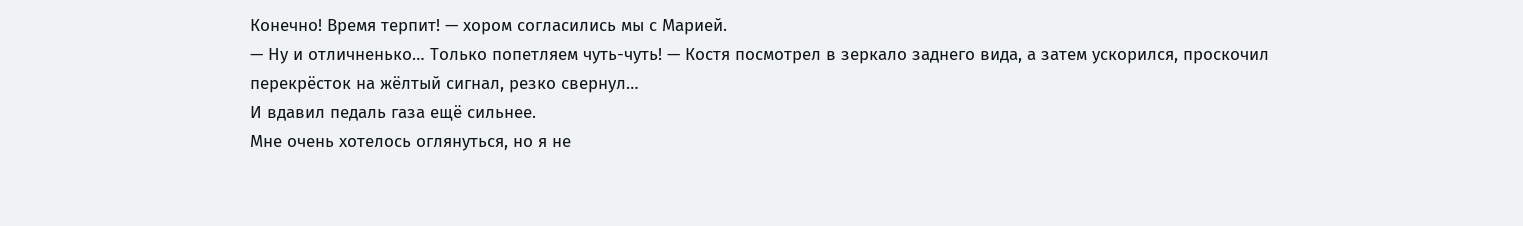Конечно! Время терпит! — хором согласились мы с Марией.
— Ну и отличненько… Только попетляем чуть-чуть! — Костя посмотрел в зеркало заднего вида, а затем ускорился, проскочил перекрёсток на жёлтый сигнал, резко свернул…
И вдавил педаль газа ещё сильнее.
Мне очень хотелось оглянуться, но я не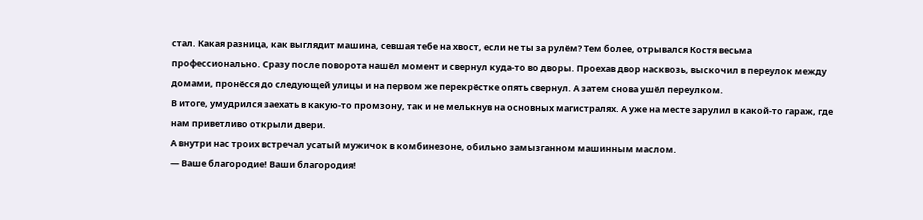стал. Какая разница, как выглядит машина, севшая тебе на хвост, если не ты за рулём? Тем более, отрывался Костя весьма профессионально. Сразу после поворота нашёл момент и свернул куда-то во дворы. Проехав двор насквозь, выскочил в переулок между домами, пронёсся до следующей улицы и на первом же перекрёстке опять свернул. А затем снова ушёл переулком.
В итоге, умудрился заехать в какую-то промзону, так и не мелькнув на основных магистралях. А уже на месте зарулил в какой-то гараж, где нам приветливо открыли двери.
А внутри нас троих встречал усатый мужичок в комбинезоне, обильно замызганном машинным маслом.
— Ваше благородие! Ваши благородия!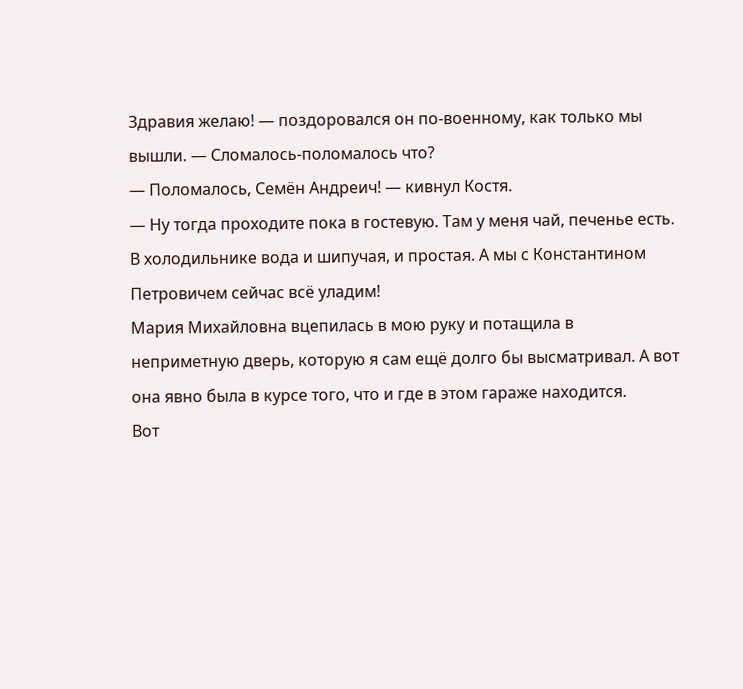Здравия желаю! — поздоровался он по-военному, как только мы вышли. — Сломалось-поломалось что?
— Поломалось, Семён Андреич! — кивнул Костя.
— Ну тогда проходите пока в гостевую. Там у меня чай, печенье есть. В холодильнике вода и шипучая, и простая. А мы с Константином Петровичем сейчас всё уладим!
Мария Михайловна вцепилась в мою руку и потащила в неприметную дверь, которую я сам ещё долго бы высматривал. А вот она явно была в курсе того, что и где в этом гараже находится.
Вот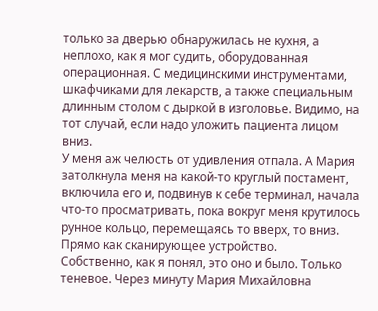только за дверью обнаружилась не кухня, а неплохо, как я мог судить, оборудованная операционная. С медицинскими инструментами, шкафчиками для лекарств, а также специальным длинным столом с дыркой в изголовье. Видимо, на тот случай, если надо уложить пациента лицом вниз.
У меня аж челюсть от удивления отпала. А Мария затолкнула меня на какой-то круглый постамент, включила его и, подвинув к себе терминал, начала что-то просматривать, пока вокруг меня крутилось рунное кольцо, перемещаясь то вверх, то вниз. Прямо как сканирующее устройство.
Собственно, как я понял, это оно и было. Только теневое. Через минуту Мария Михайловна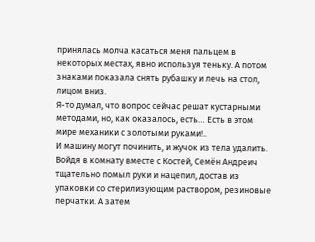принялась молча касаться меня пальцем в некоторых местах, явно используя теньку. А потом знаками показала снять рубашку и лечь на стол, лицом вниз.
Я-то думал, что вопрос сейчас решат кустарными методами, но, как оказалось, есть… Есть в этом мире механики с золотыми руками!..
И машину могут починить, и жучок из тела удалить.
Войдя в комнату вместе с Костей, Семён Андреич тщательно помыл руки и нацепил, достав из упаковки со стерилизующим раствором, резиновые перчатки. А затем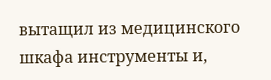вытащил из медицинского шкафа инструменты и,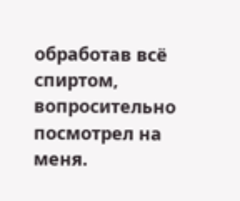обработав всё спиртом, вопросительно посмотрел на меня.